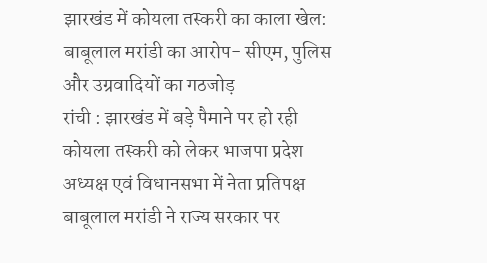झारखंड में कोयला तस्करी का काला खेल: बाबूलाल मरांडी का आरोप- सीएम, पुलिस और उग्रवादियों का गठजोड़
रांची : झारखंड में बड़े पैमाने पर हो रही कोयला तस्करी को लेकर भाजपा प्रदेश अध्यक्ष एवं विधानसभा में नेता प्रतिपक्ष बाबूलाल मरांडी ने राज्य सरकार पर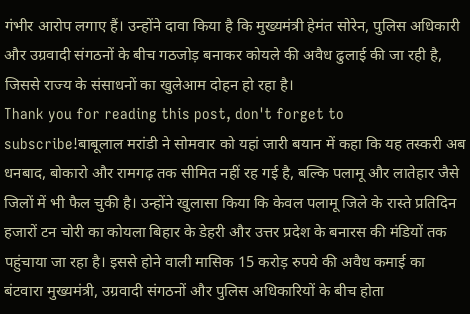गंभीर आरोप लगाए हैं। उन्होंने दावा किया है कि मुख्यमंत्री हेमंत सोरेन, पुलिस अधिकारी और उग्रवादी संगठनों के बीच गठजोड़ बनाकर कोयले की अवैध ढुलाई की जा रही है, जिससे राज्य के संसाधनों का खुलेआम दोहन हो रहा है।
Thank you for reading this post, don't forget to subscribe!बाबूलाल मरांडी ने सोमवार को यहां जारी बयान में कहा कि यह तस्करी अब धनबाद, बोकारो और रामगढ़ तक सीमित नहीं रह गई है, बल्कि पलामू और लातेहार जैसे जिलों में भी फैल चुकी है। उन्होंने खुलासा किया कि केवल पलामू जिले के रास्ते प्रतिदिन हजारों टन चोरी का कोयला बिहार के डेहरी और उत्तर प्रदेश के बनारस की मंडियों तक पहुंचाया जा रहा है। इससे होने वाली मासिक 15 करोड़ रुपये की अवैध कमाई का बंटवारा मुख्यमंत्री, उग्रवादी संगठनों और पुलिस अधिकारियों के बीच होता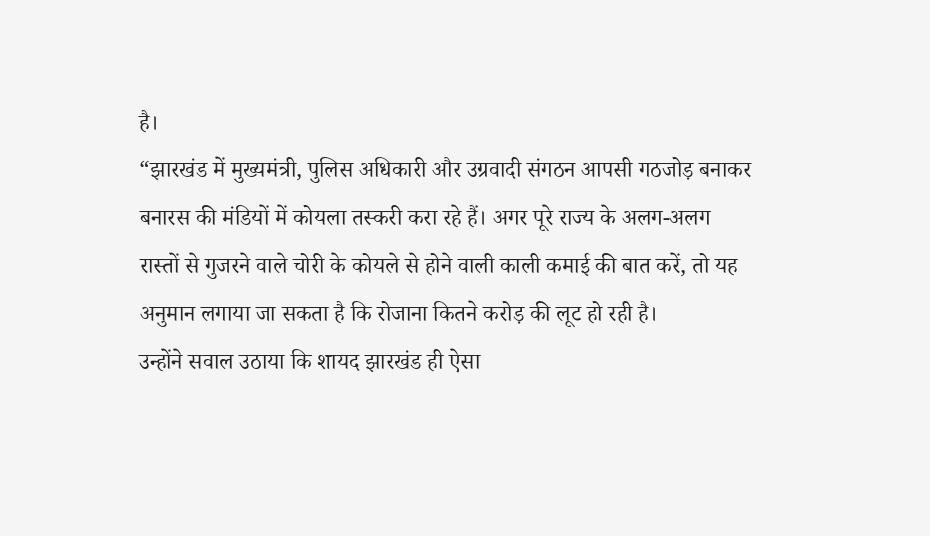है।
“झारखंड में मुख्यमंत्री, पुलिस अधिकारी और उग्रवादी संगठन आपसी गठजोड़ बनाकर बनारस की मंडियों में कोयला तस्करी करा रहे हैं। अगर पूरे राज्य के अलग-अलग रास्तों से गुजरने वाले चोरी के कोयले से होने वाली काली कमाई की बात करें, तो यह अनुमान लगाया जा सकता है कि रोजाना कितने करोड़ की लूट हो रही है।
उन्होंने सवाल उठाया कि शायद झारखंड ही ऐसा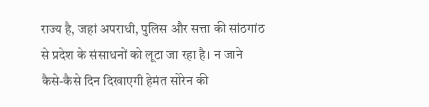राज्य है, जहां अपराधी, पुलिस और सत्ता की सांठगांठ से प्रदेश के संसाधनों को लूटा जा रहा है। न जाने कैसे-कैसे दिन दिखाएगी हेमंत सोरेन की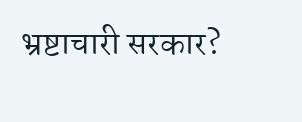भ्रष्टाचारी सरकार?